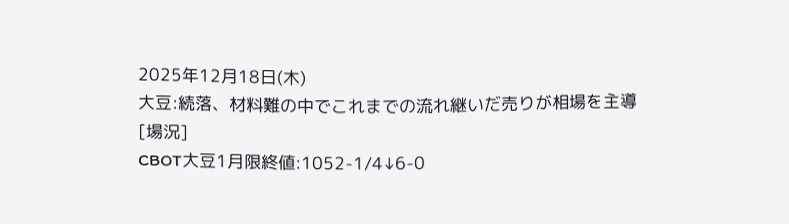2025年12月18日(木)
大豆:続落、材料難の中でこれまでの流れ継いだ売りが相場を主導
[場況]
CBOT大豆1月限終値:1052-1/4↓6-0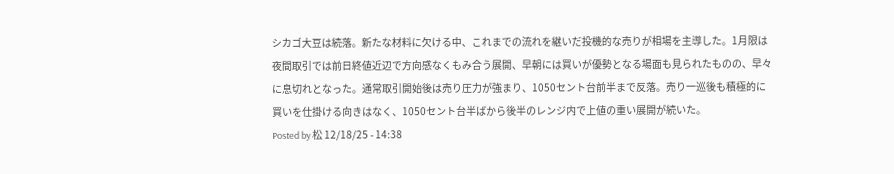シカゴ大豆は続落。新たな材料に欠ける中、これまでの流れを継いだ投機的な売りが相場を主導した。1月限は夜間取引では前日終値近辺で方向感なくもみ合う展開、早朝には買いが優勢となる場面も見られたものの、早々に息切れとなった。通常取引開始後は売り圧力が強まり、1050セント台前半まで反落。売り一巡後も積極的に買いを仕掛ける向きはなく、1050セント台半ばから後半のレンジ内で上値の重い展開が続いた。
Posted by 松 12/18/25 - 14:38